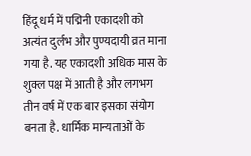हिंदू धर्म में पद्मिनी एकादशी को अत्यंत दुर्लभ और पुण्यदायी व्रत माना गया है. यह एकादशी अधिक मास के शुक्ल पक्ष में आती है और लगभग तीन वर्ष में एक बार इसका संयोग बनता है. धार्मिक मान्यताओं के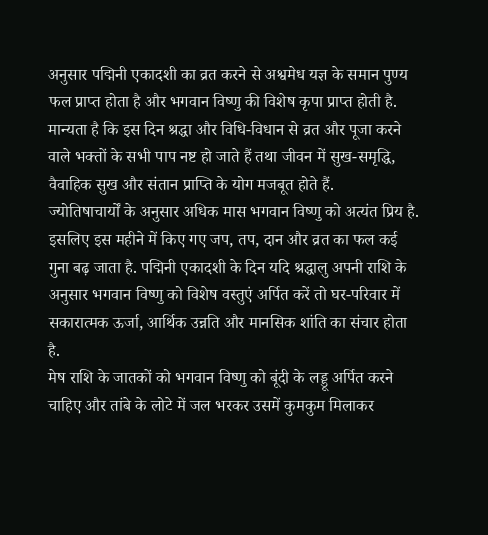अनुसार पद्मिनी एकादशी का व्रत करने से अश्वमेध यज्ञ के समान पुण्य फल प्राप्त होता है और भगवान विष्णु की विशेष कृपा प्राप्त होती है. मान्यता है कि इस दिन श्रद्धा और विधि-विधान से व्रत और पूजा करने वाले भक्तों के सभी पाप नष्ट हो जाते हैं तथा जीवन में सुख-समृद्धि, वैवाहिक सुख और संतान प्राप्ति के योग मजबूत होते हैं.
ज्योतिषाचार्यों के अनुसार अधिक मास भगवान विष्णु को अत्यंत प्रिय है. इसलिए इस महीने में किए गए जप, तप, दान और व्रत का फल कई गुना बढ़ जाता है. पद्मिनी एकादशी के दिन यदि श्रद्धालु अपनी राशि के अनुसार भगवान विष्णु को विशेष वस्तुएं अर्पित करें तो घर-परिवार में सकारात्मक ऊर्जा, आर्थिक उन्नति और मानसिक शांति का संचार होता है.
मेष राशि के जातकों को भगवान विष्णु को बूंदी के लड्डू अर्पित करने चाहिए और तांबे के लोटे में जल भरकर उसमें कुमकुम मिलाकर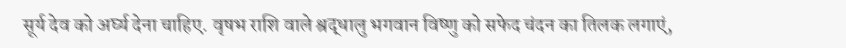सूर्य देव को अर्घ्य देना चाहिए. वृषभ राशि वाले श्रद्धालु भगवान विष्णु को सफेद चंदन का तिलक लगाएं,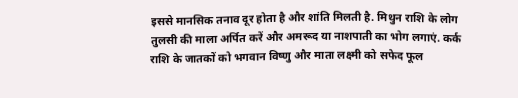इससे मानसिक तनाव दूर होता है और शांति मिलती है. मिथुन राशि के लोग तुलसी की माला अर्पित करें और अमरूद या नाशपाती का भोग लगाएं. कर्क राशि के जातकों को भगवान विष्णु और माता लक्ष्मी को सफेद फूल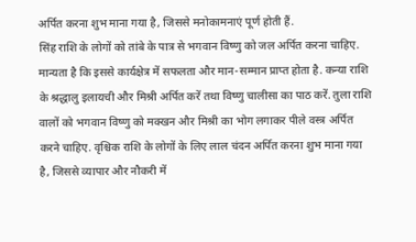अर्पित करना शुभ माना गया है, जिससे मनोकामनाएं पूर्ण होती हैं.
सिंह राशि के लोगों को तांबे के पात्र से भगवान विष्णु को जल अर्पित करना चाहिए. मान्यता है कि इससे कार्यक्षेत्र में सफलता और मान-सम्मान प्राप्त होता है. कन्या राशि के श्रद्धालु इलायची और मिश्री अर्पित करें तथा विष्णु चालीसा का पाठ करें. तुला राशि वालों को भगवान विष्णु को मक्खन और मिश्री का भोग लगाकर पीले वस्त्र अर्पित करने चाहिए. वृश्चिक राशि के लोगों के लिए लाल चंदन अर्पित करना शुभ माना गया है, जिससे व्यापार और नौकरी में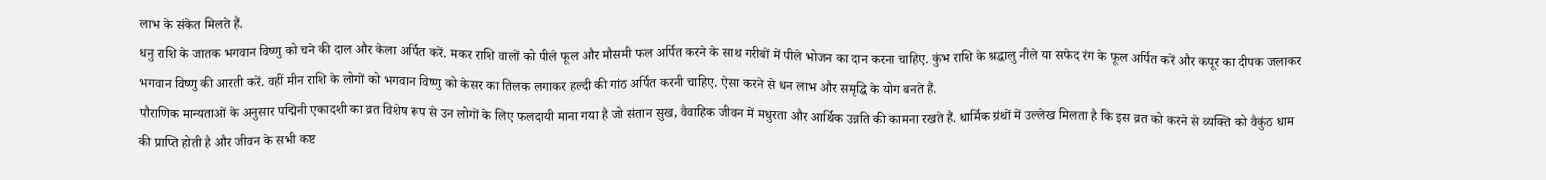लाभ के संकेत मिलते हैं.
धनु राशि के जातक भगवान विष्णु को चने की दाल और केला अर्पित करें. मकर राशि वालों को पीले फूल और मौसमी फल अर्पित करने के साथ गरीबों में पीले भोजन का दान करना चाहिए. कुंभ राशि के श्रद्धालु नीले या सफेद रंग के फूल अर्पित करें और कपूर का दीपक जलाकर भगवान विष्णु की आरती करें. वहीं मीन राशि के लोगों को भगवान विष्णु को केसर का तिलक लगाकर हल्दी की गांठ अर्पित करनी चाहिए. ऐसा करने से धन लाभ और समृद्धि के योग बनते हैं.
पौराणिक मान्यताओं के अनुसार पद्मिनी एकादशी का व्रत विशेष रूप से उन लोगों के लिए फलदायी माना गया है जो संतान सुख, वैवाहिक जीवन में मधुरता और आर्थिक उन्नति की कामना रखते हैं. धार्मिक ग्रंथों में उल्लेख मिलता है कि इस व्रत को करने से व्यक्ति को वैकुंठ धाम की प्राप्ति होती है और जीवन के सभी कष्ट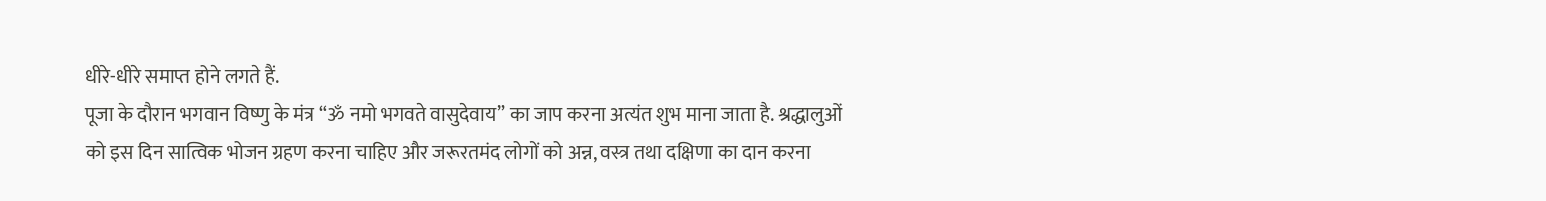धीरे-धीरे समाप्त होने लगते हैं.
पूजा के दौरान भगवान विष्णु के मंत्र “ॐ नमो भगवते वासुदेवाय” का जाप करना अत्यंत शुभ माना जाता है. श्रद्धालुओं को इस दिन सात्विक भोजन ग्रहण करना चाहिए और जरूरतमंद लोगों को अन्न, वस्त्र तथा दक्षिणा का दान करना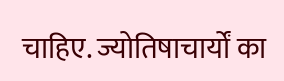चाहिए. ज्योतिषाचार्यों का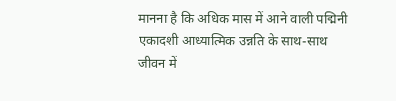मानना है कि अधिक मास में आने वाली पद्मिनी एकादशी आध्यात्मिक उन्नति के साथ-साथ जीवन में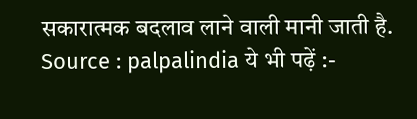सकारात्मक बदलाव लाने वाली मानी जाती है.
Source : palpalindia ये भी पढ़ें :-